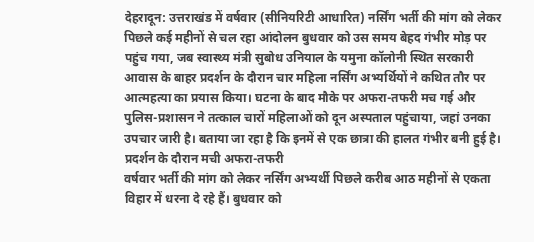देहरादून: उत्तराखंड में वर्षवार (सीनियरिटी आधारित) नर्सिंग भर्ती की मांग को लेकर पिछले कई महीनों से चल रहा आंदोलन बुधवार को उस समय बेहद गंभीर मोड़ पर पहुंच गया, जब स्वास्थ्य मंत्री सुबोध उनियाल के यमुना कॉलोनी स्थित सरकारी आवास के बाहर प्रदर्शन के दौरान चार महिला नर्सिंग अभ्यर्थियों ने कथित तौर पर आत्महत्या का प्रयास किया। घटना के बाद मौके पर अफरा-तफरी मच गई और पुलिस-प्रशासन ने तत्काल चारों महिलाओं को दून अस्पताल पहुंचाया, जहां उनका उपचार जारी है। बताया जा रहा है कि इनमें से एक छात्रा की हालत गंभीर बनी हुई है।
प्रदर्शन के दौरान मची अफरा-तफरी
वर्षवार भर्ती की मांग को लेकर नर्सिंग अभ्यर्थी पिछले करीब आठ महीनों से एकता विहार में धरना दे रहे हैं। बुधवार को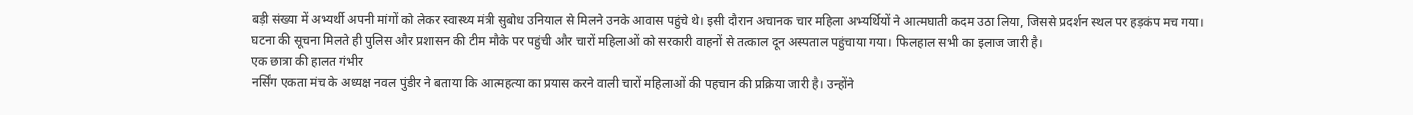बड़ी संख्या में अभ्यर्थी अपनी मांगों को लेकर स्वास्थ्य मंत्री सुबोध उनियाल से मिलने उनके आवास पहुंचे थे। इसी दौरान अचानक चार महिला अभ्यर्थियों ने आत्मघाती कदम उठा लिया, जिससे प्रदर्शन स्थल पर हड़कंप मच गया।
घटना की सूचना मिलते ही पुलिस और प्रशासन की टीम मौके पर पहुंची और चारों महिलाओं को सरकारी वाहनों से तत्काल दून अस्पताल पहुंचाया गया। फिलहाल सभी का इलाज जारी है।
एक छात्रा की हालत गंभीर
नर्सिंग एकता मंच के अध्यक्ष नवल पुंडीर ने बताया कि आत्महत्या का प्रयास करने वाली चारों महिलाओं की पहचान की प्रक्रिया जारी है। उन्होंने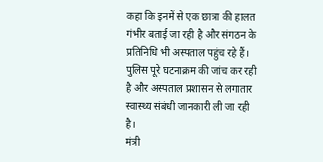कहा कि इनमें से एक छात्रा की हालत गंभीर बताई जा रही है और संगठन के प्रतिनिधि भी अस्पताल पहुंच रहे हैं।
पुलिस पूरे घटनाक्रम की जांच कर रही है और अस्पताल प्रशासन से लगातार स्वास्थ्य संबंधी जानकारी ली जा रही है।
मंत्री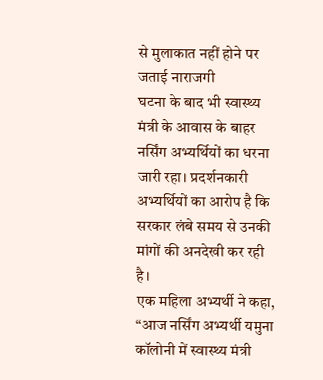से मुलाकात नहीं होने पर जताई नाराजगी
घटना के बाद भी स्वास्थ्य मंत्री के आवास के बाहर नर्सिंग अभ्यर्थियों का धरना जारी रहा। प्रदर्शनकारी अभ्यर्थियों का आरोप है कि सरकार लंबे समय से उनकी मांगों की अनदेखी कर रही है।
एक महिला अभ्यर्थी ने कहा,
“आज नर्सिंग अभ्यर्थी यमुना कॉलोनी में स्वास्थ्य मंत्री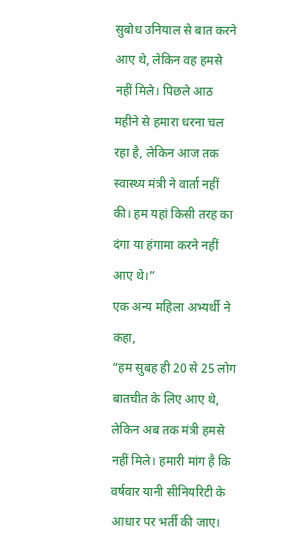सुबोध उनियाल से बात करने आए थे, लेकिन वह हमसे नहीं मिले। पिछले आठ महीने से हमारा धरना चल रहा है, लेकिन आज तक स्वास्थ्य मंत्री ने वार्ता नहीं की। हम यहां किसी तरह का दंगा या हंगामा करने नहीं आए थे।”
एक अन्य महिला अभ्यर्थी ने कहा,
“हम सुबह ही 20 से 25 लोग बातचीत के लिए आए थे, लेकिन अब तक मंत्री हमसे नहीं मिले। हमारी मांग है कि वर्षवार यानी सीनियरिटी के आधार पर भर्ती की जाए।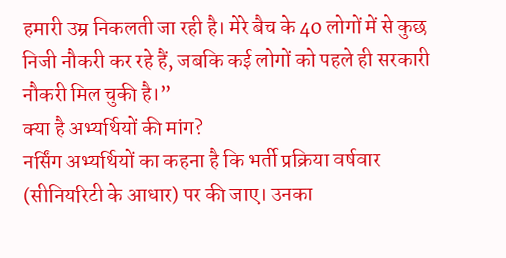हमारी उम्र निकलती जा रही है। मेरे बैच के 40 लोगों में से कुछ निजी नौकरी कर रहे हैं, जबकि कई लोगों को पहले ही सरकारी नौकरी मिल चुकी है।”
क्या है अभ्यर्थियों की मांग?
नर्सिंग अभ्यर्थियों का कहना है कि भर्ती प्रक्रिया वर्षवार (सीनियरिटी के आधार) पर की जाए। उनका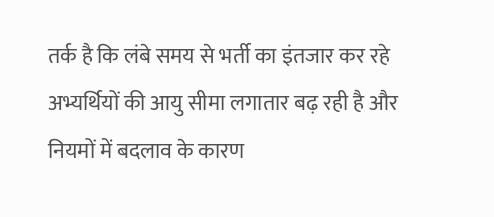तर्क है कि लंबे समय से भर्ती का इंतजार कर रहे अभ्यर्थियों की आयु सीमा लगातार बढ़ रही है और नियमों में बदलाव के कारण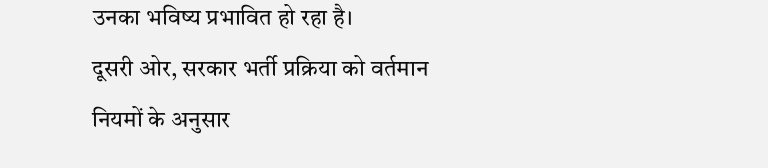उनका भविष्य प्रभावित हो रहा है।
दूसरी ओर, सरकार भर्ती प्रक्रिया को वर्तमान नियमों के अनुसार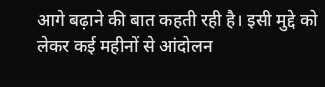आगे बढ़ाने की बात कहती रही है। इसी मुद्दे को लेकर कई महीनों से आंदोलन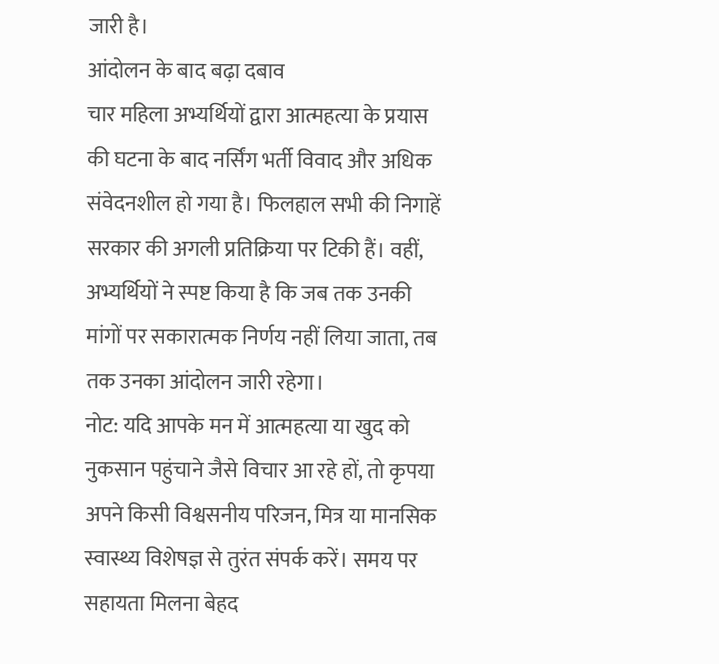जारी है।
आंदोलन के बाद बढ़ा दबाव
चार महिला अभ्यर्थियों द्वारा आत्महत्या के प्रयास की घटना के बाद नर्सिंग भर्ती विवाद और अधिक संवेदनशील हो गया है। फिलहाल सभी की निगाहें सरकार की अगली प्रतिक्रिया पर टिकी हैं। वहीं, अभ्यर्थियों ने स्पष्ट किया है कि जब तक उनकी मांगों पर सकारात्मक निर्णय नहीं लिया जाता, तब तक उनका आंदोलन जारी रहेगा।
नोट: यदि आपके मन में आत्महत्या या खुद को नुकसान पहुंचाने जैसे विचार आ रहे हों, तो कृपया अपने किसी विश्वसनीय परिजन, मित्र या मानसिक स्वास्थ्य विशेषज्ञ से तुरंत संपर्क करें। समय पर सहायता मिलना बेहद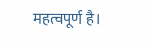महत्वपूर्ण है।